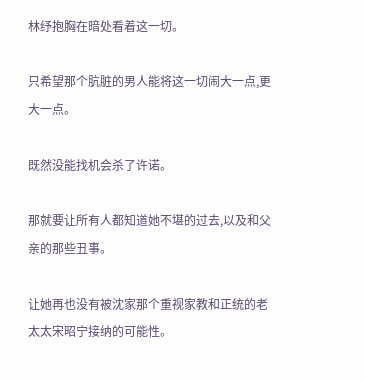林纾抱胸在暗处看着这一切。

只希望那个肮脏的男人能将这一切闹大一点,更大一点。

既然没能找机会杀了许诺。

那就要让所有人都知道她不堪的过去,以及和父亲的那些丑事。

让她再也没有被沈家那个重视家教和正统的老太太宋昭宁接纳的可能性。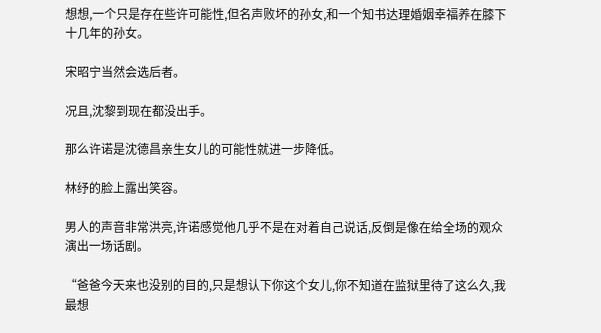想想,一个只是存在些许可能性,但名声败坏的孙女,和一个知书达理婚姻幸福养在膝下十几年的孙女。

宋昭宁当然会选后者。

况且,沈黎到现在都没出手。

那么许诺是沈德昌亲生女儿的可能性就进一步降低。

林纾的脸上露出笑容。

男人的声音非常洪亮,许诺感觉他几乎不是在对着自己说话,反倒是像在给全场的观众演出一场话剧。

“爸爸今天来也没别的目的,只是想认下你这个女儿,你不知道在监狱里待了这么久,我最想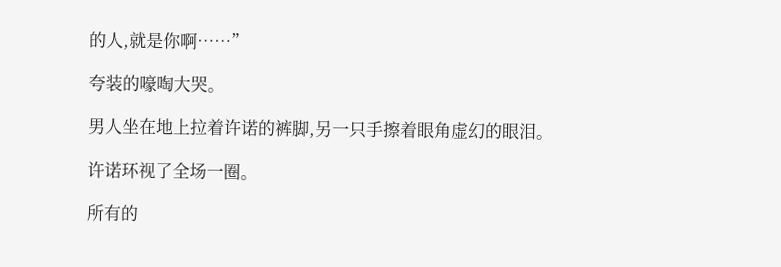的人,就是你啊……”

夸装的嚎啕大哭。

男人坐在地上拉着许诺的裤脚,另一只手擦着眼角虚幻的眼泪。

许诺环视了全场一圈。

所有的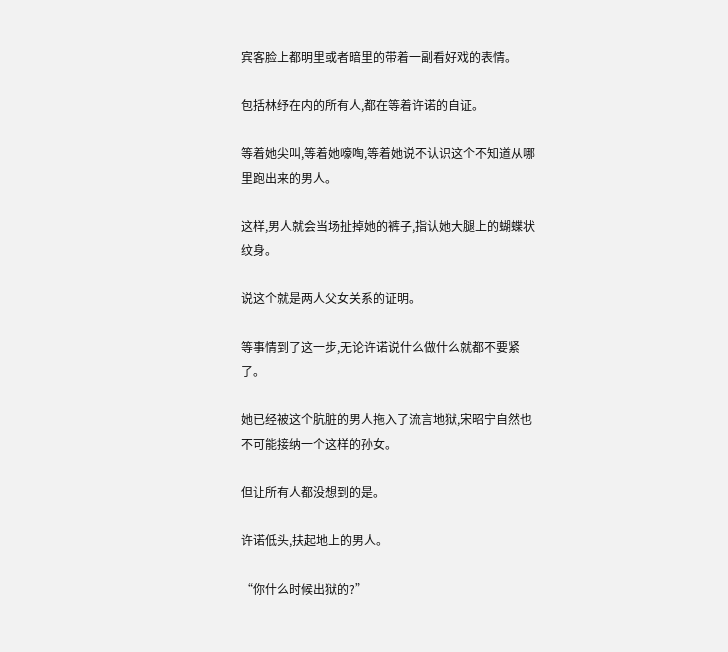宾客脸上都明里或者暗里的带着一副看好戏的表情。

包括林纾在内的所有人,都在等着许诺的自证。

等着她尖叫,等着她嚎啕,等着她说不认识这个不知道从哪里跑出来的男人。

这样,男人就会当场扯掉她的裤子,指认她大腿上的蝴蝶状纹身。

说这个就是两人父女关系的证明。

等事情到了这一步,无论许诺说什么做什么就都不要紧了。

她已经被这个肮脏的男人拖入了流言地狱,宋昭宁自然也不可能接纳一个这样的孙女。

但让所有人都没想到的是。

许诺低头,扶起地上的男人。

“你什么时候出狱的?”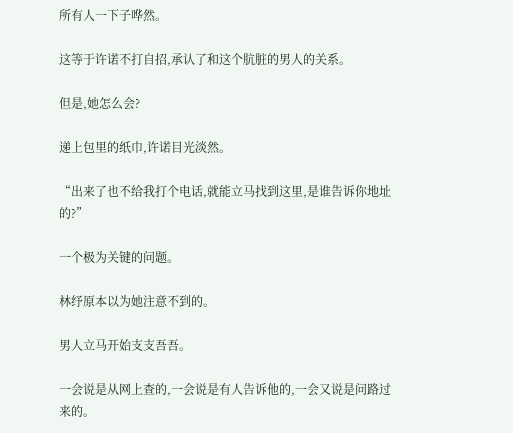所有人一下子哗然。

这等于许诺不打自招,承认了和这个肮脏的男人的关系。

但是,她怎么会?

递上包里的纸巾,许诺目光淡然。

“出来了也不给我打个电话,就能立马找到这里,是谁告诉你地址的?”

一个极为关键的问题。

林纾原本以为她注意不到的。

男人立马开始支支吾吾。

一会说是从网上查的,一会说是有人告诉他的,一会又说是问路过来的。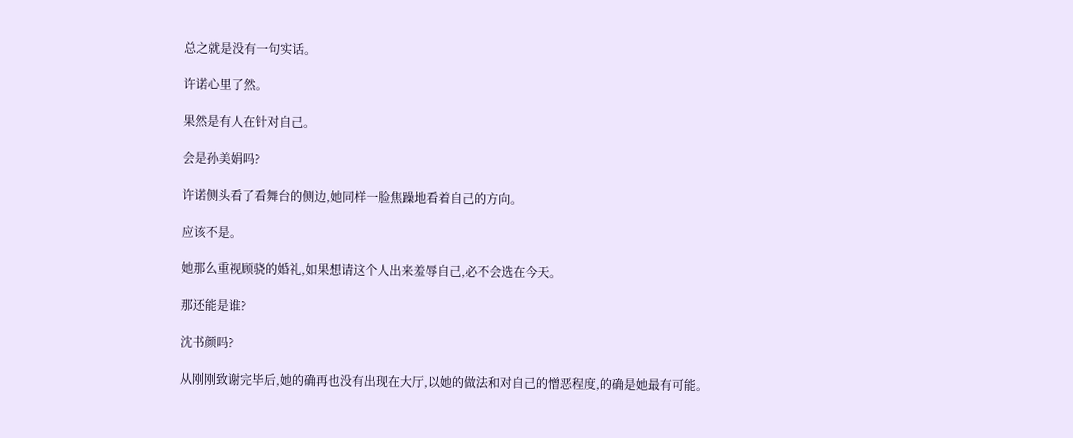总之就是没有一句实话。

许诺心里了然。

果然是有人在针对自己。

会是孙美娟吗?

许诺侧头看了看舞台的侧边,她同样一脸焦躁地看着自己的方向。

应该不是。

她那么重视顾骁的婚礼,如果想请这个人出来羞辱自己,必不会选在今天。

那还能是谁?

沈书颜吗?

从刚刚致谢完毕后,她的确再也没有出现在大厅,以她的做法和对自己的憎恶程度,的确是她最有可能。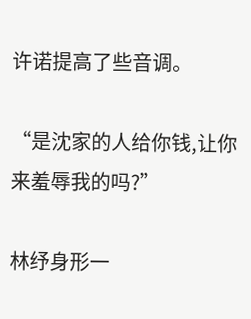许诺提高了些音调。

“是沈家的人给你钱,让你来羞辱我的吗?”

林纾身形一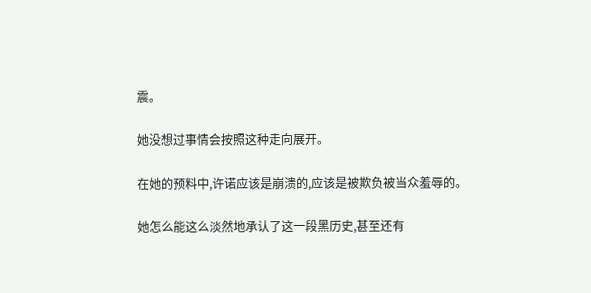震。

她没想过事情会按照这种走向展开。

在她的预料中,许诺应该是崩溃的,应该是被欺负被当众羞辱的。

她怎么能这么淡然地承认了这一段黑历史,甚至还有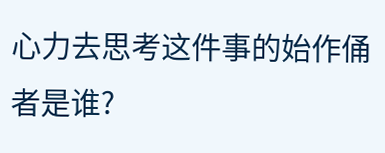心力去思考这件事的始作俑者是谁?